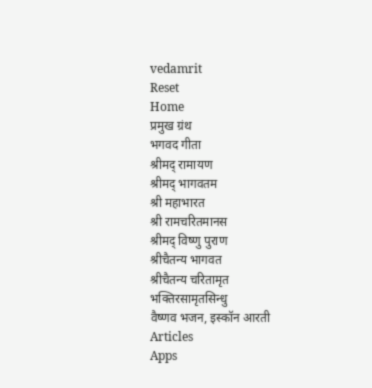vedamrit
Reset
Home
प्रमुख ग्रंथ
भगवद गीता
श्रीमद् रामायण
श्रीमद् भागवतम
श्री महाभारत
श्री रामचरितमानस
श्रीमद् विष्णु पुराण
श्रीचैतन्य भागवत
श्रीचैतन्य चरितामृत
भक्तिरसामृतसिन्धु
वैष्णव भजन, इस्कॉन आरती
Articles
Apps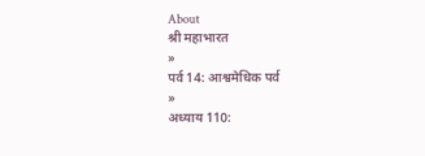About
श्री महाभारत
»
पर्व 14: आश्वमेधिक पर्व
»
अध्याय 110: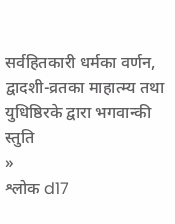सर्वहितकारी धर्मका वर्णन, द्वादशी-व्रतका माहात्म्य तथा युधिष्ठिरके द्वारा भगवान्की स्तुति
»
श्लोक d17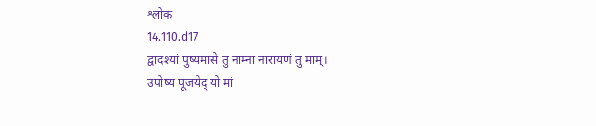श्लोक
14.110.d17
द्वादश्यां पुष्यमासे तु नाम्ना नारायणं तु माम्।
उपोष्य पूजयेद् यो मां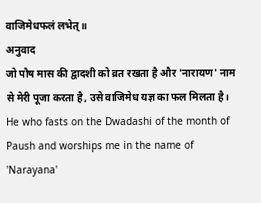वाजिमेधफलं लभेत्॥
अनुवाद
जो पौष मास की द्वादशी को व्रत रखता है और 'नारायण' नाम से मेरी पूजा करता है, उसे वाजिमेध यज्ञ का फल मिलता है।
He who fasts on the Dwadashi of the month of Paush and worships me in the name of 'Narayana'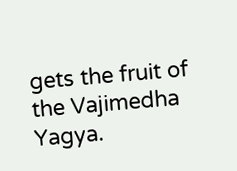gets the fruit of the Vajimedha Yagya.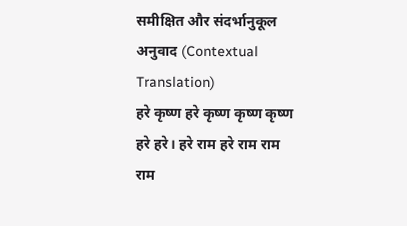समीक्षित और संदर्भानुकूल अनुवाद (Contextual Translation)
हरे कृष्ण हरे कृष्ण कृष्ण कृष्ण हरे हरे। हरे राम हरे राम राम राम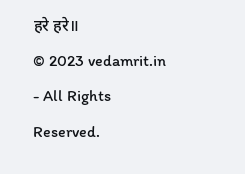हरे हरे॥
© 2023 vedamrit.in - All Rights Reserved.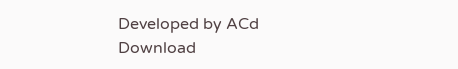Developed by ACd
Download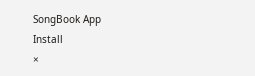SongBook App
Install
×